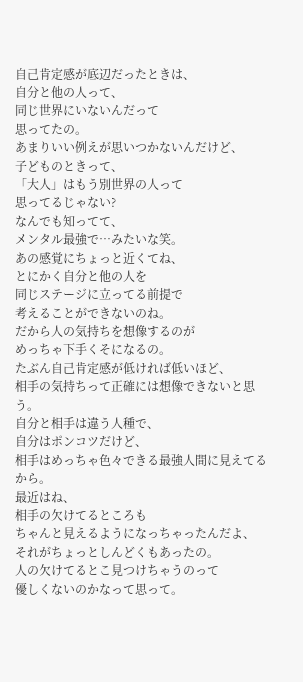自己肯定感が底辺だったときは、
自分と他の人って、
同じ世界にいないんだって
思ってたの。
あまりいい例えが思いつかないんだけど、
子どものときって、
「大人」はもう別世界の人って
思ってるじゃない?
なんでも知ってて、
メンタル最強で…みたいな笑。
あの感覚にちょっと近くてね、
とにかく自分と他の人を
同じステージに立ってる前提で
考えることができないのね。
だから人の気持ちを想像するのが
めっちゃ下手くそになるの。
たぶん自己肯定感が低ければ低いほど、
相手の気持ちって正確には想像できないと思う。
自分と相手は違う人種で、
自分はポンコツだけど、
相手はめっちゃ色々できる最強人間に見えてるから。
最近はね、
相手の欠けてるところも
ちゃんと見えるようになっちゃったんだよ、
それがちょっとしんどくもあったの。
人の欠けてるとこ見つけちゃうのって
優しくないのかなって思って。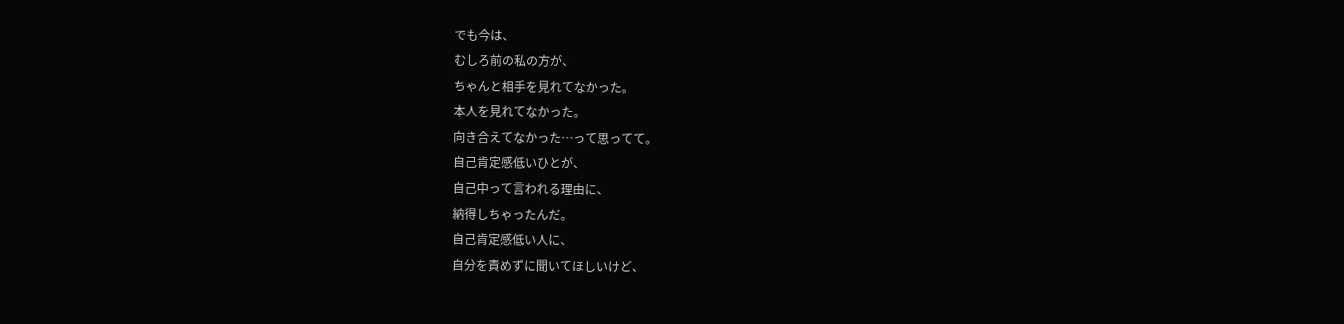でも今は、
むしろ前の私の方が、
ちゃんと相手を見れてなかった。
本人を見れてなかった。
向き合えてなかった…って思ってて。
自己肯定感低いひとが、
自己中って言われる理由に、
納得しちゃったんだ。
自己肯定感低い人に、
自分を責めずに聞いてほしいけど、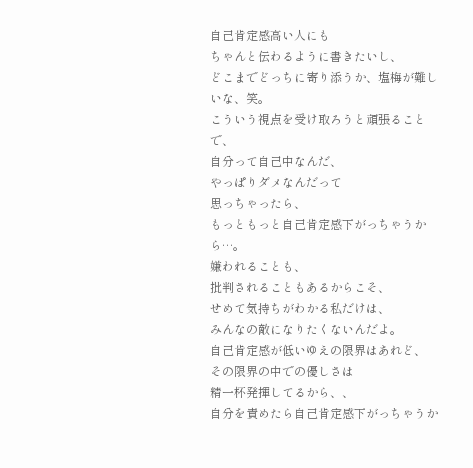自己肯定感高い人にも
ちゃんと伝わるように書きたいし、
どこまでどっちに寄り添うか、塩梅が難しいな、笑。
こういう視点を受け取ろうと頑張ることで、
自分って自己中なんだ、
やっぱりダメなんだって
思っちゃったら、
もっともっと自己肯定感下がっちゃうから…。
嫌われることも、
批判されることもあるからこそ、
せめて気持ちがわかる私だけは、
みんなの敵になりたくないんだよ。
自己肯定感が低いゆえの限界はあれど、
その限界の中での優しさは
精一杯発揮してるから、、
自分を責めたら自己肯定感下がっちゃうか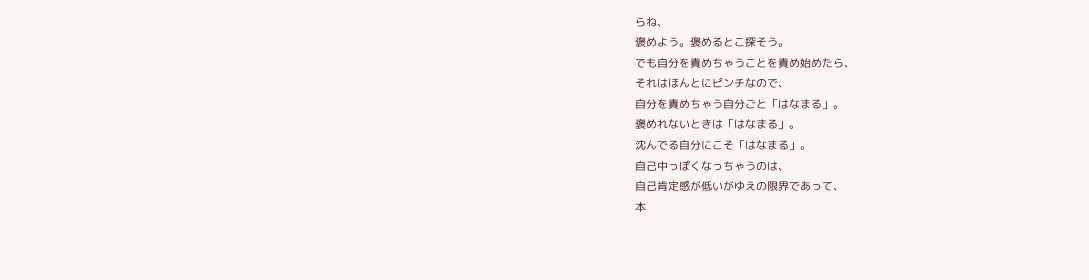らね、
褒めよう。褒めるとこ探そう。
でも自分を責めちゃうことを責め始めたら、
それはほんとにピンチなので、
自分を責めちゃう自分ごと「はなまる」。
褒めれないときは「はなまる」。
沈んでる自分にこそ「はなまる」。
自己中っぽくなっちゃうのは、
自己肯定感が低いがゆえの限界であって、
本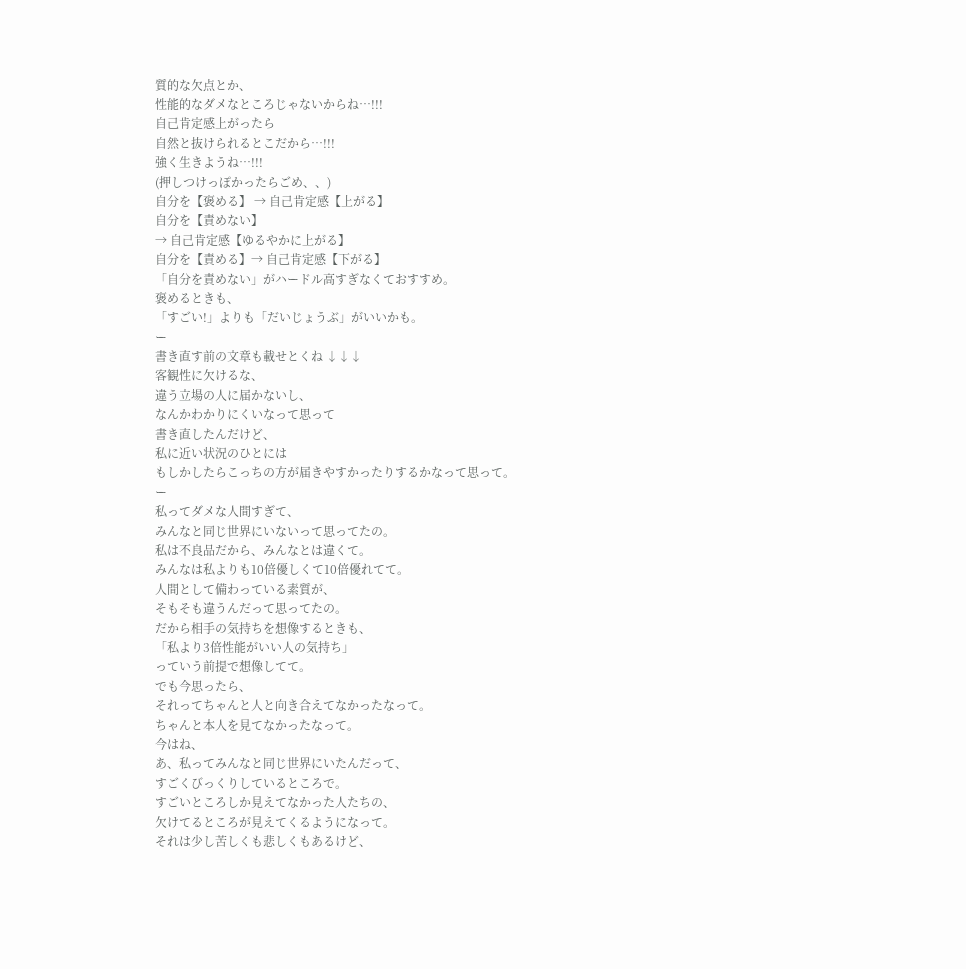質的な欠点とか、
性能的なダメなところじゃないからね…!!!
自己肯定感上がったら
自然と抜けられるとこだから…!!!
強く生きようね…!!!
(押しつけっぽかったらごめ、、)
自分を【褒める】 → 自己肯定感【上がる】
自分を【責めない】
→ 自己肯定感【ゆるやかに上がる】
自分を【責める】→ 自己肯定感【下がる】
「自分を責めない」がハードル高すぎなくておすすめ。
褒めるときも、
「すごい!」よりも「だいじょうぶ」がいいかも。
ー
書き直す前の文章も載せとくね ↓↓↓
客観性に欠けるな、
違う立場の人に届かないし、
なんかわかりにくいなって思って
書き直したんだけど、
私に近い状況のひとには
もしかしたらこっちの方が届きやすかったりするかなって思って。
ー
私ってダメな人間すぎて、
みんなと同じ世界にいないって思ってたの。
私は不良品だから、みんなとは違くて。
みんなは私よりも10倍優しくて10倍優れてて。
人間として備わっている素質が、
そもそも違うんだって思ってたの。
だから相手の気持ちを想像するときも、
「私より3倍性能がいい人の気持ち」
っていう前提で想像してて。
でも今思ったら、
それってちゃんと人と向き合えてなかったなって。
ちゃんと本人を見てなかったなって。
今はね、
あ、私ってみんなと同じ世界にいたんだって、
すごくびっくりしているところで。
すごいところしか見えてなかった人たちの、
欠けてるところが見えてくるようになって。
それは少し苦しくも悲しくもあるけど、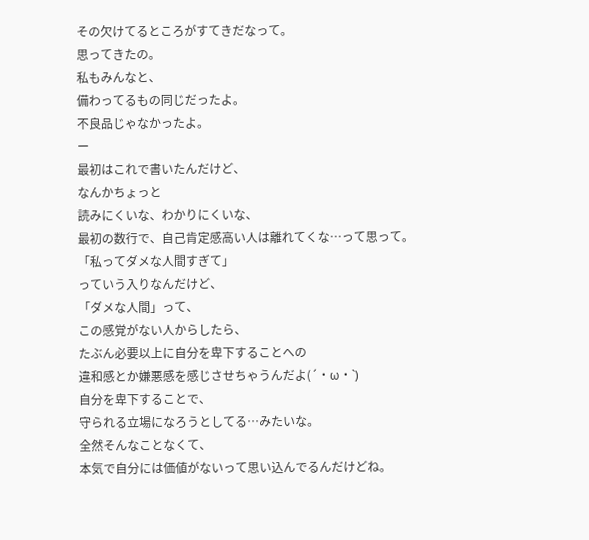その欠けてるところがすてきだなって。
思ってきたの。
私もみんなと、
備わってるもの同じだったよ。
不良品じゃなかったよ。
ー
最初はこれで書いたんだけど、
なんかちょっと
読みにくいな、わかりにくいな、
最初の数行で、自己肯定感高い人は離れてくな…って思って。
「私ってダメな人間すぎて」
っていう入りなんだけど、
「ダメな人間」って、
この感覚がない人からしたら、
たぶん必要以上に自分を卑下することへの
違和感とか嫌悪感を感じさせちゃうんだよ(´・ω・`)
自分を卑下することで、
守られる立場になろうとしてる…みたいな。
全然そんなことなくて、
本気で自分には価値がないって思い込んでるんだけどね。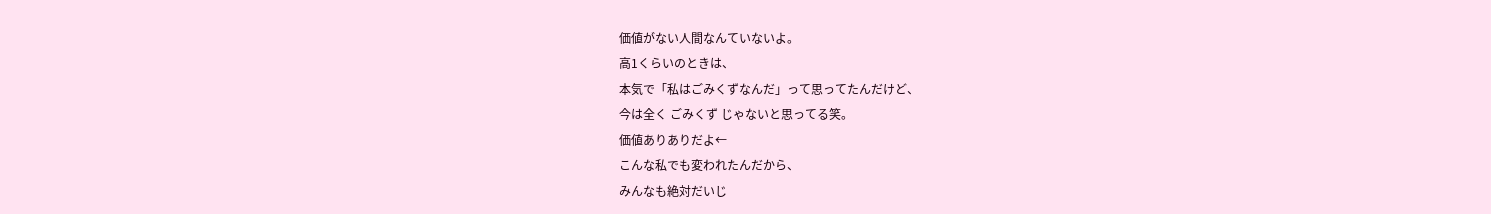価値がない人間なんていないよ。
高1くらいのときは、
本気で「私はごみくずなんだ」って思ってたんだけど、
今は全く ごみくず じゃないと思ってる笑。
価値ありありだよ←
こんな私でも変われたんだから、
みんなも絶対だいじ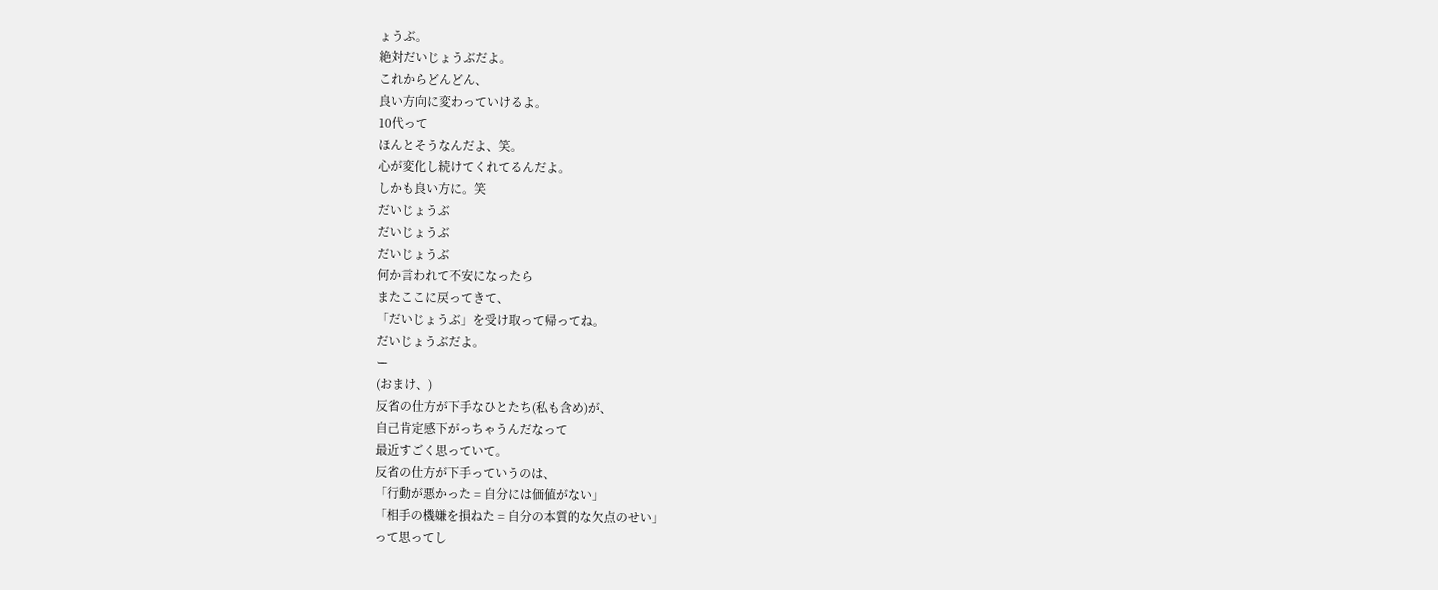ょうぶ。
絶対だいじょうぶだよ。
これからどんどん、
良い方向に変わっていけるよ。
10代って
ほんとそうなんだよ、笑。
心が変化し続けてくれてるんだよ。
しかも良い方に。笑
だいじょうぶ
だいじょうぶ
だいじょうぶ
何か言われて不安になったら
またここに戻ってきて、
「だいじょうぶ」を受け取って帰ってね。
だいじょうぶだよ。
ー
(おまけ、)
反省の仕方が下手なひとたち(私も含め)が、
自己肯定感下がっちゃうんだなって
最近すごく思っていて。
反省の仕方が下手っていうのは、
「行動が悪かった = 自分には価値がない」
「相手の機嫌を損ねた = 自分の本質的な欠点のせい」
って思ってし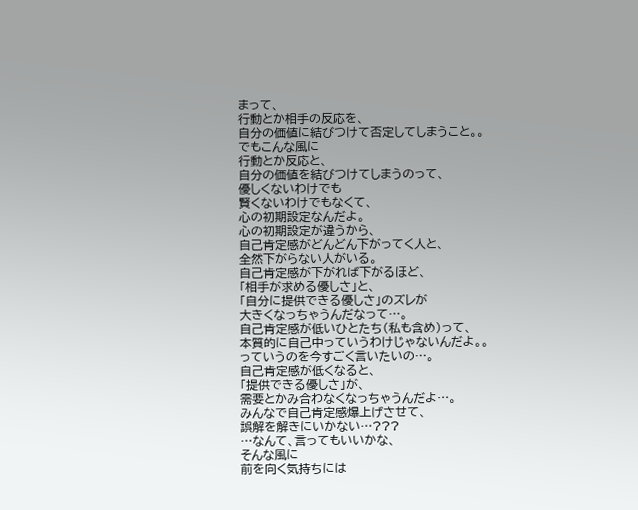まって、
行動とか相手の反応を、
自分の価値に結びつけて否定してしまうこと。。
でもこんな風に
行動とか反応と、
自分の価値を結びつけてしまうのって、
優しくないわけでも
賢くないわけでもなくて、
心の初期設定なんだよ。
心の初期設定が違うから、
自己肯定感がどんどん下がってく人と、
全然下がらない人がいる。
自己肯定感が下がれば下がるほど、
「相手が求める優しさ」と、
「自分に提供できる優しさ」のズレが
大きくなっちゃうんだなって…。
自己肯定感が低いひとたち(私も含め)って、
本質的に自己中っていうわけじゃないんだよ。。
っていうのを今すごく言いたいの…。
自己肯定感が低くなると、
「提供できる優しさ」が、
需要とかみ合わなくなっちゃうんだよ…。
みんなで自己肯定感爆上げさせて、
誤解を解きにいかない…???
…なんて、言ってもいいかな、
そんな風に
前を向く気持ちには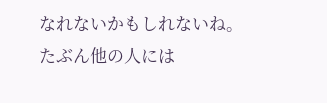なれないかもしれないね。
たぶん他の人には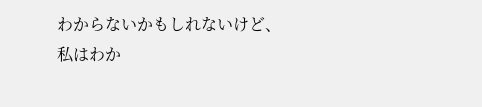わからないかもしれないけど、
私はわか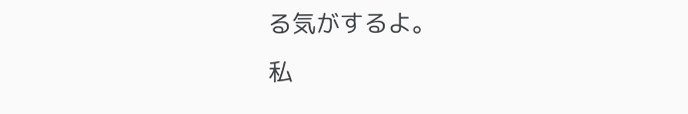る気がするよ。
私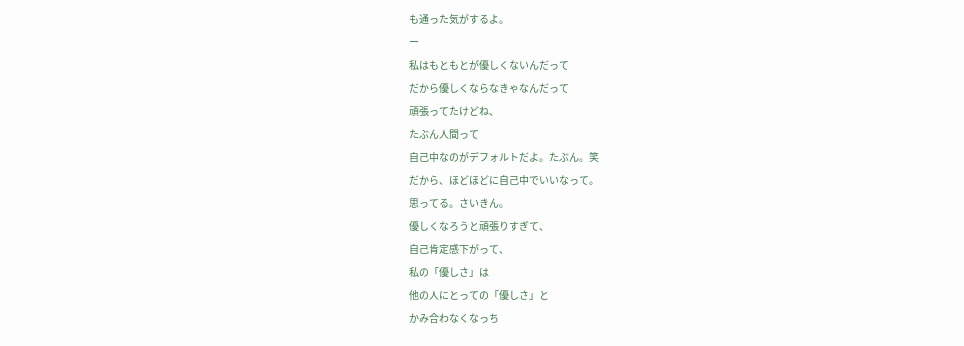も通った気がするよ。
ー
私はもともとが優しくないんだって
だから優しくならなきゃなんだって
頑張ってたけどね、
たぶん人間って
自己中なのがデフォルトだよ。たぶん。笑
だから、ほどほどに自己中でいいなって。
思ってる。さいきん。
優しくなろうと頑張りすぎて、
自己肯定感下がって、
私の「優しさ」は
他の人にとっての「優しさ」と
かみ合わなくなっち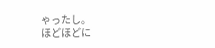ゃったし。
ほどほどに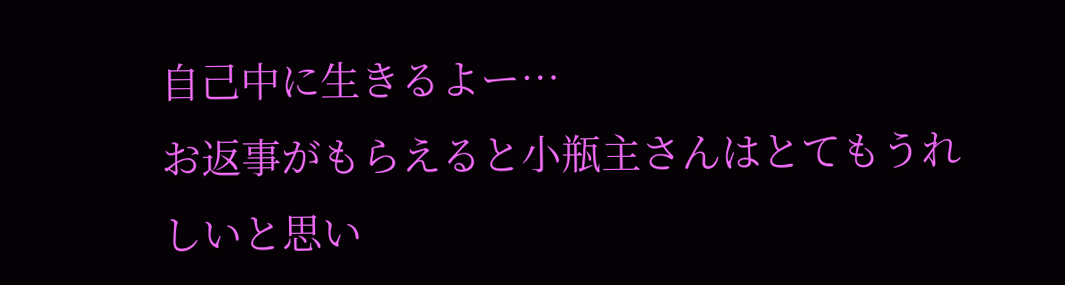自己中に生きるよー…
お返事がもらえると小瓶主さんはとてもうれしいと思い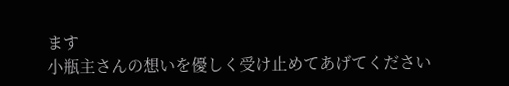ます
小瓶主さんの想いを優しく受け止めてあげてください